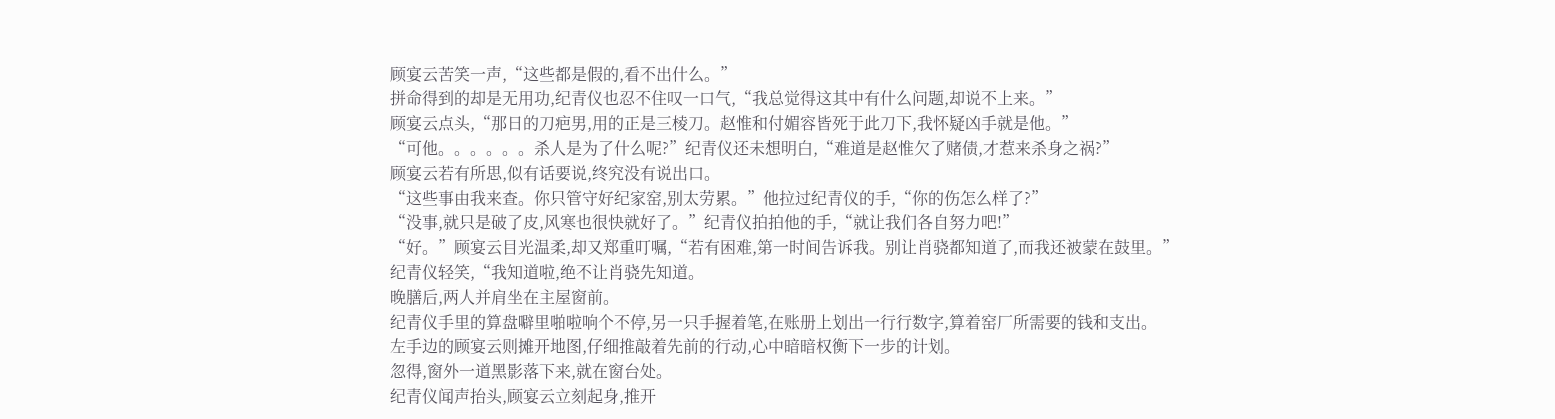顾宴云苦笑一声,“这些都是假的,看不出什么。”
拼命得到的却是无用功,纪青仪也忍不住叹一口气,“我总觉得这其中有什么问题,却说不上来。”
顾宴云点头,“那日的刀疤男,用的正是三棱刀。赵惟和付媚容皆死于此刀下,我怀疑凶手就是他。”
“可他。。。。。。杀人是为了什么呢?”纪青仪还未想明白,“难道是赵惟欠了赌债,才惹来杀身之祸?”
顾宴云若有所思,似有话要说,终究没有说出口。
“这些事由我来查。你只管守好纪家窑,别太劳累。”他拉过纪青仪的手,“你的伤怎么样了?”
“没事,就只是破了皮,风寒也很快就好了。”纪青仪拍拍他的手,“就让我们各自努力吧!”
“好。”顾宴云目光温柔,却又郑重叮嘱,“若有困难,第一时间告诉我。别让肖骁都知道了,而我还被蒙在鼓里。”
纪青仪轻笑,“我知道啦,绝不让肖骁先知道。
晚膳后,两人并肩坐在主屋窗前。
纪青仪手里的算盘噼里啪啦响个不停,另一只手握着笔,在账册上划出一行行数字,算着窑厂所需要的钱和支出。
左手边的顾宴云则摊开地图,仔细推敲着先前的行动,心中暗暗权衡下一步的计划。
忽得,窗外一道黑影落下来,就在窗台处。
纪青仪闻声抬头,顾宴云立刻起身,推开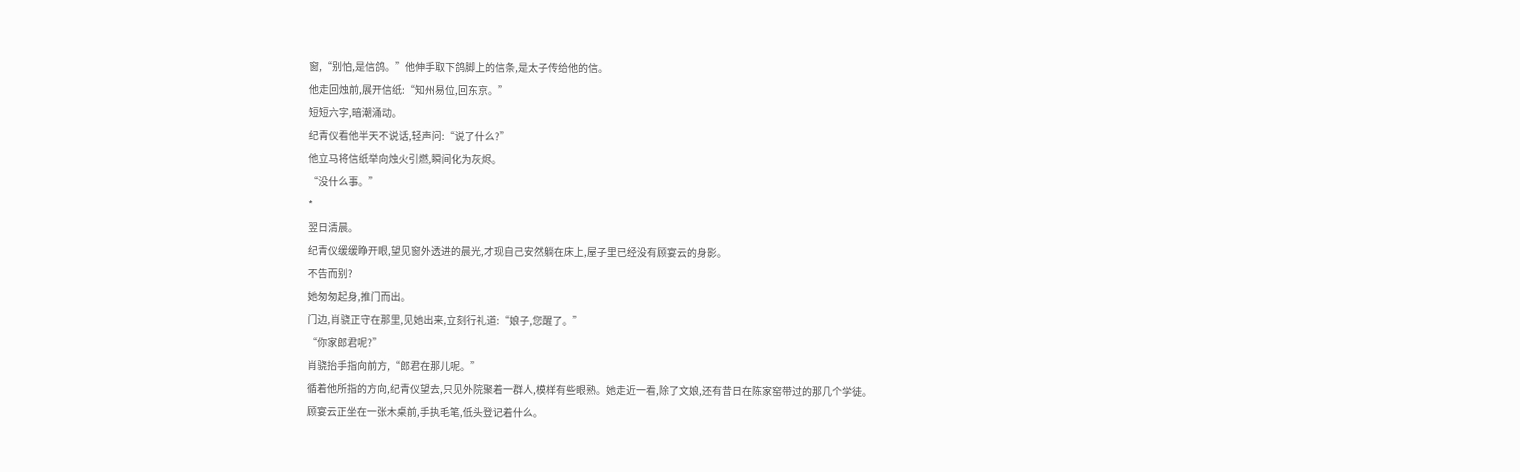窗,“别怕,是信鸽。”他伸手取下鸽脚上的信条,是太子传给他的信。
他走回烛前,展开信纸:“知州易位,回东京。”
短短六字,暗潮涌动。
纪青仪看他半天不说话,轻声问:“说了什么?”
他立马将信纸举向烛火引燃,瞬间化为灰烬。
“没什么事。”
*
翌日清晨。
纪青仪缓缓睁开眼,望见窗外透进的晨光,才现自己安然躺在床上,屋子里已经没有顾宴云的身影。
不告而别?
她匆匆起身,推门而出。
门边,肖骁正守在那里,见她出来,立刻行礼道:“娘子,您醒了。”
“你家郎君呢?”
肖骁抬手指向前方,“郎君在那儿呢。”
循着他所指的方向,纪青仪望去,只见外院聚着一群人,模样有些眼熟。她走近一看,除了文娘,还有昔日在陈家窑带过的那几个学徒。
顾宴云正坐在一张木桌前,手执毛笔,低头登记着什么。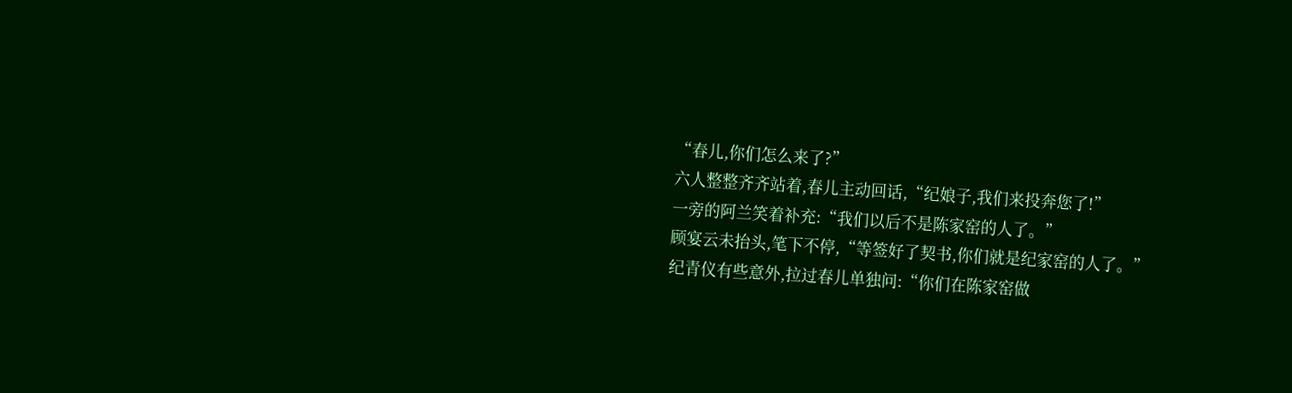“春儿,你们怎么来了?”
六人整整齐齐站着,春儿主动回话,“纪娘子,我们来投奔您了!”
一旁的阿兰笑着补充:“我们以后不是陈家窑的人了。”
顾宴云未抬头,笔下不停,“等签好了契书,你们就是纪家窑的人了。”
纪青仪有些意外,拉过春儿单独问:“你们在陈家窑做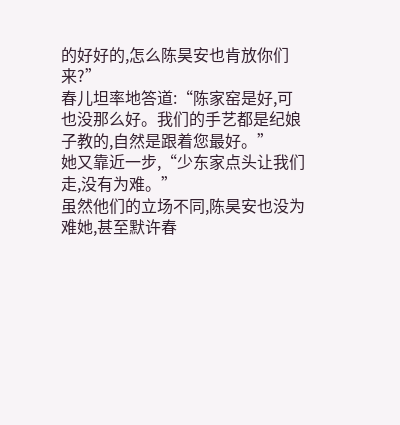的好好的,怎么陈昊安也肯放你们来?”
春儿坦率地答道:“陈家窑是好,可也没那么好。我们的手艺都是纪娘子教的,自然是跟着您最好。”
她又靠近一步,“少东家点头让我们走,没有为难。”
虽然他们的立场不同,陈昊安也没为难她,甚至默许春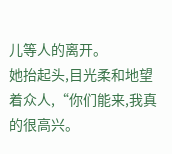儿等人的离开。
她抬起头,目光柔和地望着众人,“你们能来,我真的很高兴。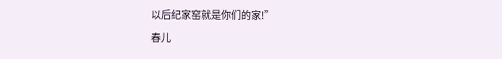以后纪家窑就是你们的家!”
春儿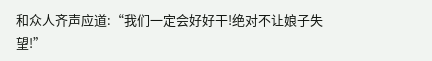和众人齐声应道:“我们一定会好好干!绝对不让娘子失望!”